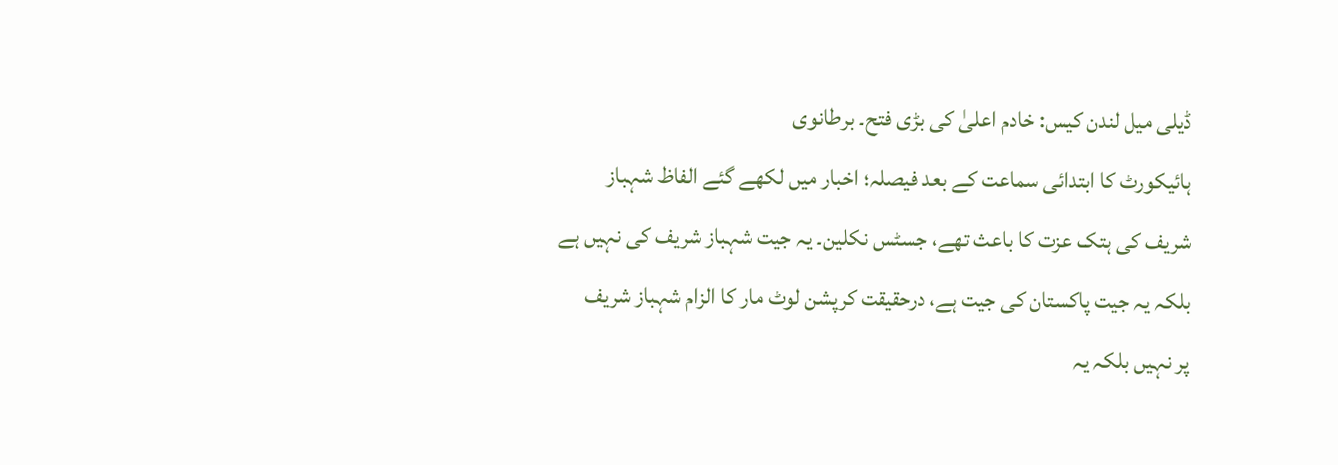ڈیلی میل لندن کیس: خادم اعلیٰ کی بڑی فتح۔ برطانوی
ہائیکورٹ کا ابتدائی سماعت کے بعد فیصلہ؛ اخبار میں لکھے گئے الفاظ شہباز
شریف کی ہتک عزت کا باعث تھے، جسٹس نکلین۔ یہ جیت شہباز شریف کی نہیں ہے
بلکہ یہ جیت پاکستان کی جیت ہے، درحقیقت کرپشن لوٹ مار کا الزام شہباز شریف
پر نہیں بلکہ یہ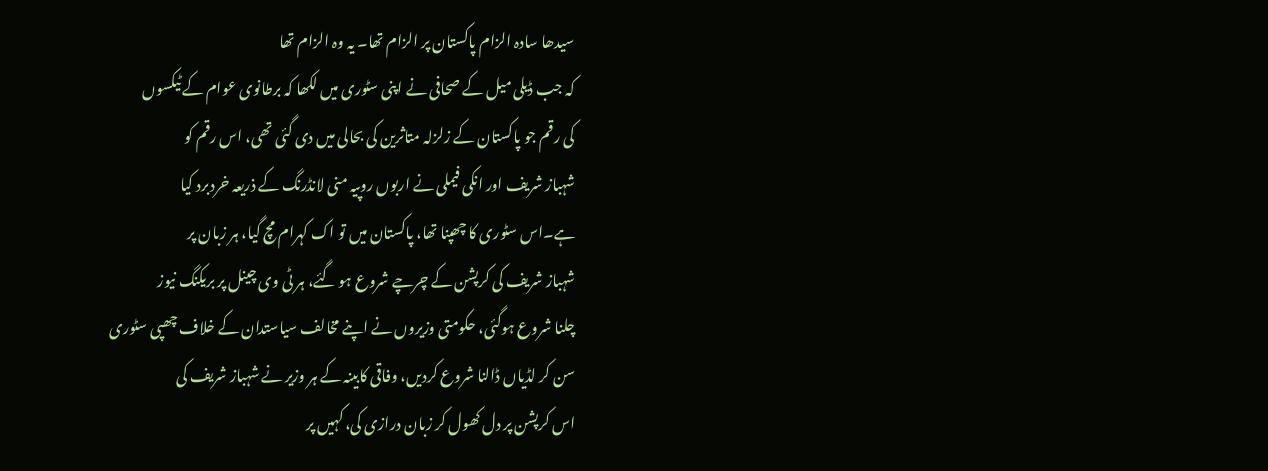سیدھا سادہ الزام پاکستان پر الزام تھا۔ یہ وہ الزام تھا
کہ جب ڈیلی میل کے صحافی نے اپنی سٹوری میں لکھا کہ برطانوی عوام کے ٹیکسوں
کی رقم جو پاکستان کے زلزلہ متاثرین کی بحالی میں دی گئی تھی، اس رقم کو
شہباز شریف اور انکی فیملی نے اربوں روپیہ منی لانڈرنگ کے ذریعہ خردبرد کیا
ہے۔اس سٹوری کا چھپنا تھا، پاکستان میں تو اک کہرام مچ گیا، ہر زبان پر
شہباز شریف کی کرپشن کے چرچے شروع ہو گئے، ہر ٹی وی چینل پر بریکنگ نیوز
چلنا شروع ہوگئی، حکومتی وزیروں نے اپنے مخالف سیاستدان کے خلاف چھپی سٹوری
سن کر لڈیاں ڈالنا شروع کردیں، وفاقی کابینہ کے ہر وزیر نے شہباز شریف کی
اس کرپشن پر دل کھول کر زبان درازی کی، کہیں پر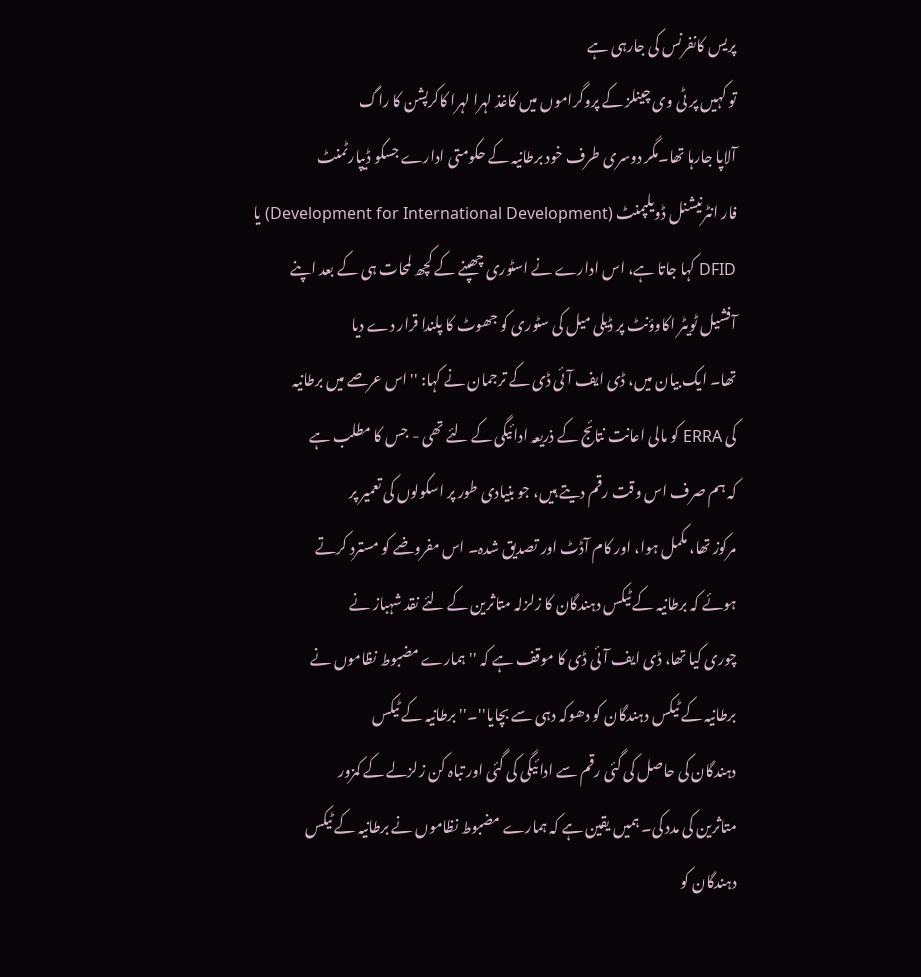پریس کانفرنس کی جارہی ہے
تو کہیں پر ٹی وی چینلز کے پروگراموں میں کاغذ لہرا لہرا کاکرپشن کا راگ
آلاپا جارہا تھا۔مگر دوسری طرف خود برطانیہ کے حکومتی ادارے جسکو ڈیپارٹمنٹ
فار انٹرنیشنل ڈویلپمنٹ (Development for International Development) یا
DFID کہا جاتا ہے، اس ادارے نے اسٹوری چھپنے کے کچھ لمحات ہی کے بعد اپنے
آفشیل ٹویٹر اکاوؤنٹ پر ڈیلی میل کی سٹوری کو جھوٹ کا پلندا قرار دے دیا
تھا۔ ایک بیان میں، ڈی ایف آئی ڈی کے ترجمان نے کہا: ''اس عرصے میں برطانیہ
کی ERRA کو مالی اعانت نتائج کے ذریعہ ادائیگی کے لئے تھی - جس کا مطلب ہے
کہ ہم صرف اس وقت رقم دیتے ہیں، جو بنیادی طور پر اسکولوں کی تعمیر پر
مرکوز تھا، مکمل ہوا، اور کام آڈٹ اور تصدیق شدہ۔ اس مفروضے کو مسترد کرتے
ہوئے کہ برطانیہ کے ٹیکس دہندگان کا زلزلہ متاثرین کے لئے نقد شہباز نے
چوری کیا تھا، ڈی ایف آئی ڈی کا موقف ہے کہ ''ہمارے مضبوط نظاموں نے
برطانیہ کے ٹیکس دہندگان کو دھوکہ دہی سے بچایا''۔''برطانیہ کے ٹیکس
دہندگان کی حاصل کی گئی رقم سے ادائیگی کی گئی اور تباہ کن زلزلے کے کمزور
متاثرین کی مدد کی۔ ہمیں یقین ہے کہ ہمارے مضبوط نظاموں نے برطانیہ کے ٹیکس
دہندگان کو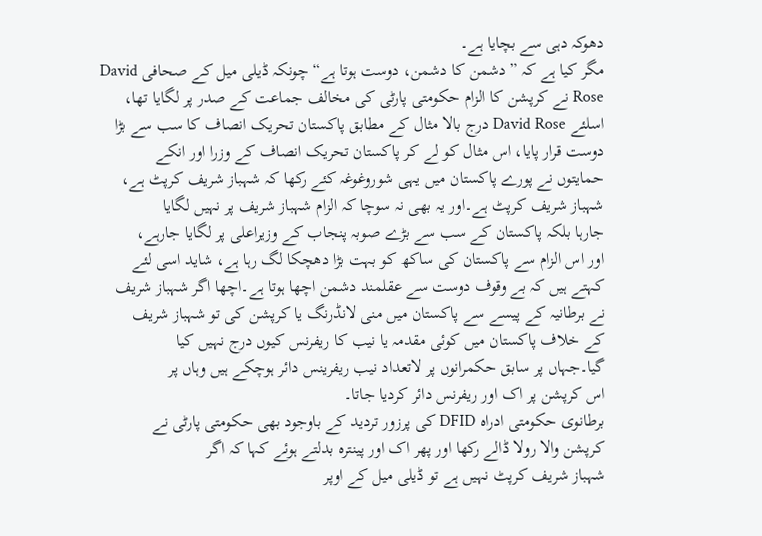دھوکہ دہی سے بچایا ہے۔
مگر کیا ہے کہ ”دشمن کا دشمن، دوست ہوتا ہے“ چونکہ ڈیلی میل کے صحافی David
Rose نے کرپشن کا الزام حکومتی پارٹی کی مخالف جماعت کے صدر پر لگایا تھا،
اسلئے David Rose درج بالا مثال کے مطابق پاکستان تحریک انصاف کا سب سے بڑا
دوست قرار پایا، اس مثال کو لے کر پاکستان تحریک انصاف کے وزرا اور انکے
حمایتوں نے پورے پاکستان میں یہی شوروغوغہ کئے رکھا کہ شہباز شریف کرپٹ ہے،
شہباز شریف کرپٹ ہے۔اور یہ بھی نہ سوچا کہ الزام شہباز شریف پر نہیں لگایا
جارہا بلکہ پاکستان کے سب سے بڑے صوبہ پنجاب کے وزیراعلی پر لگایا جارہے،
اور اس الزام سے پاکستان کی ساکھ کو بہت بڑا دھچکا لگ رہا ہے، شاید اسی لئے
کہتے ہیں کہ بے وقوف دوست سے عقلمند دشمن اچھا ہوتا ہے۔اچھا اگر شہباز شریف
نے برطانیہ کے پیسے سے پاکستان میں منی لانڈرنگ یا کرپشن کی تو شہباز شریف
کے خلاف پاکستان میں کوئی مقدمہ یا نیب کا ریفرنس کیوں درج نہیں کیا
گیا۔جہاں پر سابق حکمرانوں پر لاتعداد نیب ریفرینس دائر ہوچکے ہیں وہاں پر
اس کرپشن پر اک اور ریفرنس دائر کردیا جاتا۔
برطانوی حکومتی ادراہ DFID کی پرزور تردید کے باوجود بھی حکومتی پارٹی نے
کرپشن والا رولا ڈالے رکھا اور پھر اک اور پینترہ بدلتے ہوئے کہا کہ اگر
شہباز شریف کرپٹ نہیں ہے تو ڈیلی میل کے اوپر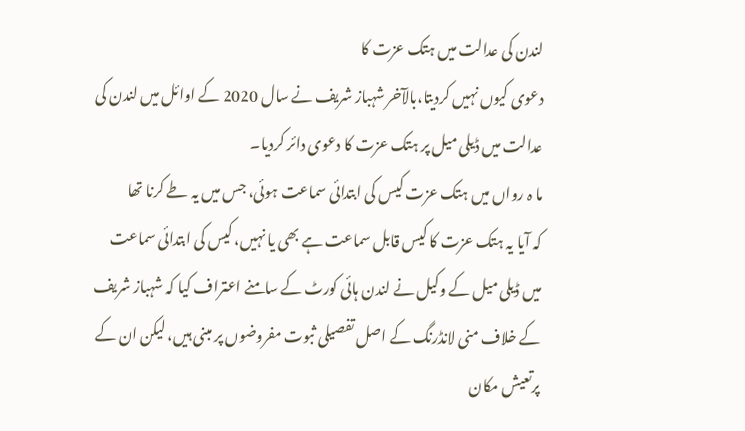لندن کی عدالت میں ہتک عزت کا
دعوی کیوں نہیں کردیتا،بالآخر شہباز شریف نے سال 2020 کے اوائل میں لندن کی
عدالت میں ڈیلی میل پر ہتک عزت کا دعوی دائر کردیا۔
ما ہ رواں میں ہتک عزت کیس کی ابتدائی سماعت ہوئی، جس میں یہ طے کرنا تھا
کہ آیا یہ ہتک عزت کا کیس قابل سماعت ہے بھی یا نہیں، کیس کی ابتدائی سماعت
میں ڈیلی میل کے وکیل نے لندن ہائی کورٹ کے سامنے اعتراف کیا کہ شہباز شریف
کے خلاف منی لانڈرنگ کے اصل تفصیلی ثبوت مفروضوں پر مبنی ہیں، لیکن ان کے
پرتعیش مکان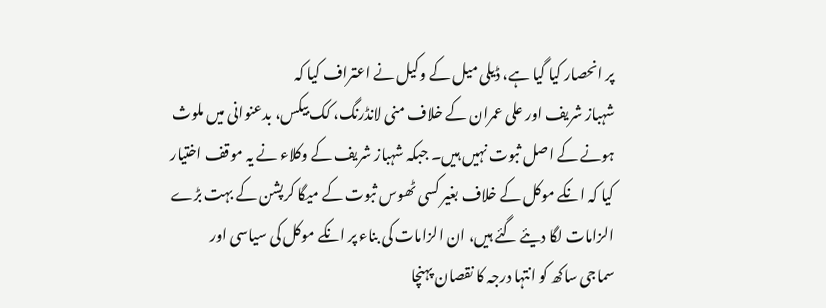پر انحصار کیا گیا ہے، ڈیلی میل کے وکیل نے اعتراف کیا کہ
شہباز شریف اور علی عمران کے خلاف منی لانڈرنگ، کک بیکس، بدعنوانی میں ملوث
ہونے کے اصل ثبوت نہیں ہیں۔ جبکہ شہباز شریف کے وکلاء نے یہ موقف اختیار
کیا کہ انکے موکل کے خلاف بغیر کسی ٹھوس ثبوت کے میگا کرپشن کے بہت بڑے
الزامات لگا دیئے گئے ہیں، ان الزامات کی بناء پر انکے موکل کی سیاسی اور
سماجی ساکھ کو انتہا درجہ کا نقصان پہنچا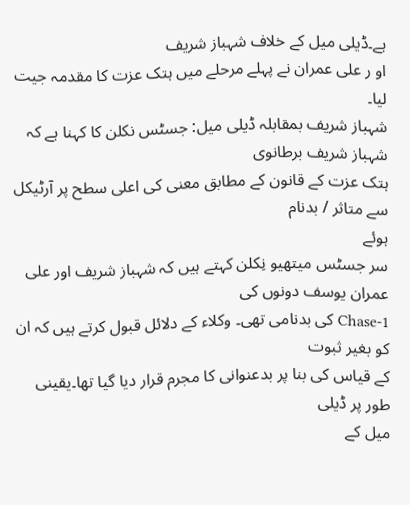ہے۔ڈیلی میل کے خلاف شہباز شریف
او ر علی عمران نے پہلے مرحلے میں ہتک عزت کا مقدمہ جیت لیا۔
شہباز شریف بمقابلہ ڈیلی میل: جسٹس نکلن کا کہنا ہے کہ شہباز شریف برطانوی
ہتک عزت کے قانون کے مطابق معنی کی اعلی سطح پر آرٹیکل سے متاثر / بدنام
ہوئے
سر جسٹس میتھیو نِکلن کہتے ہیں کہ شہباز شریف اور علی عمران یوسف دونوں کی
Chase-1 کی بدنامی تھی۔ وکلاء کے دلائل قبول کرتے ہیں کہ ان کو بغیر ثبوت
کے قیاس کی بنا پر بدعنوانی کا مجرم قرار دیا گیا تھا۔یقینی طور پر ڈیلی
میل کے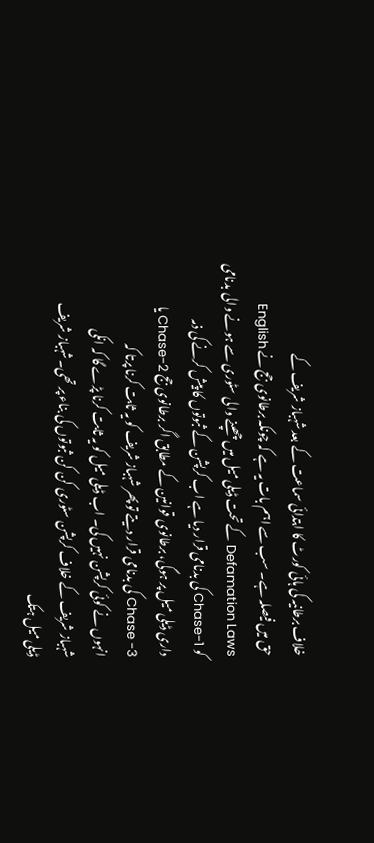خلاف برطانیہ کی ہائی کورٹ کا ابتدائی سماعت کے بعد شہباز شریف کے
حق میں فیصلہ ہے۔ سب سے اہم بات یہ ہے کہ چونکہ برطانوی جج نے English
Defamation Laws کے تحت ڈیلی میل میں چھپنے والی سٹوری سے ہونے والی بدنامی
کو Chase-1 کی بدنامی قرار دیا ہے اب کرپشن کے ثبوتوں کا پیش کرنے کی ذمہ
داری ڈیلی میل پر ہوگی، برطانوی قوانین کے مطابق اگر برطانوی جج Chase-2 یا
Chase -3 کی بدنامی قرار دیتے تو پھر شہباز شریف کو یہ ثابت کرنا پرتا کہ
انہوں نے کوئی کرپشن نہیں کی۔ اب ڈیلی میل کو یہ ثابت کرنا پڑے گا کہ انکی
شہباز شریف کے خلاف کرپشن سٹوری کن کن ثبوتوں کی بناء پر تھی۔شہباز شریف
ڈیلی میل ہتک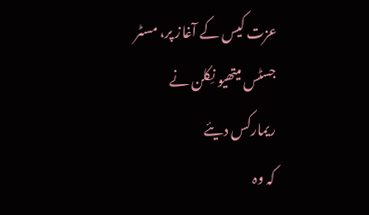عزت کیس کے آغاز پر، مسٹر جسٹس میتھیو نِکلن نے ریمارکس دیئے
کہ وہ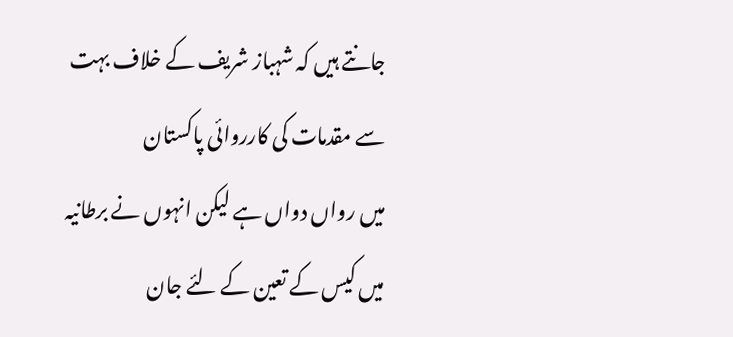جانتے ہیں کہ شہباز شریف کے خلاف بہت سے مقدمات کی کارروائی پاکستان
میں رواں دواں ہے لیکن انہوں نے برطانیہ میں کیس کے تعین کے لئے جان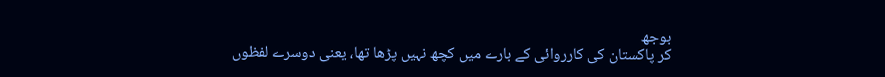بوجھ
کر پاکستان کی کارروائی کے بارے میں کچھ نہیں پڑھا تھا، یعنی دوسرے لفظوں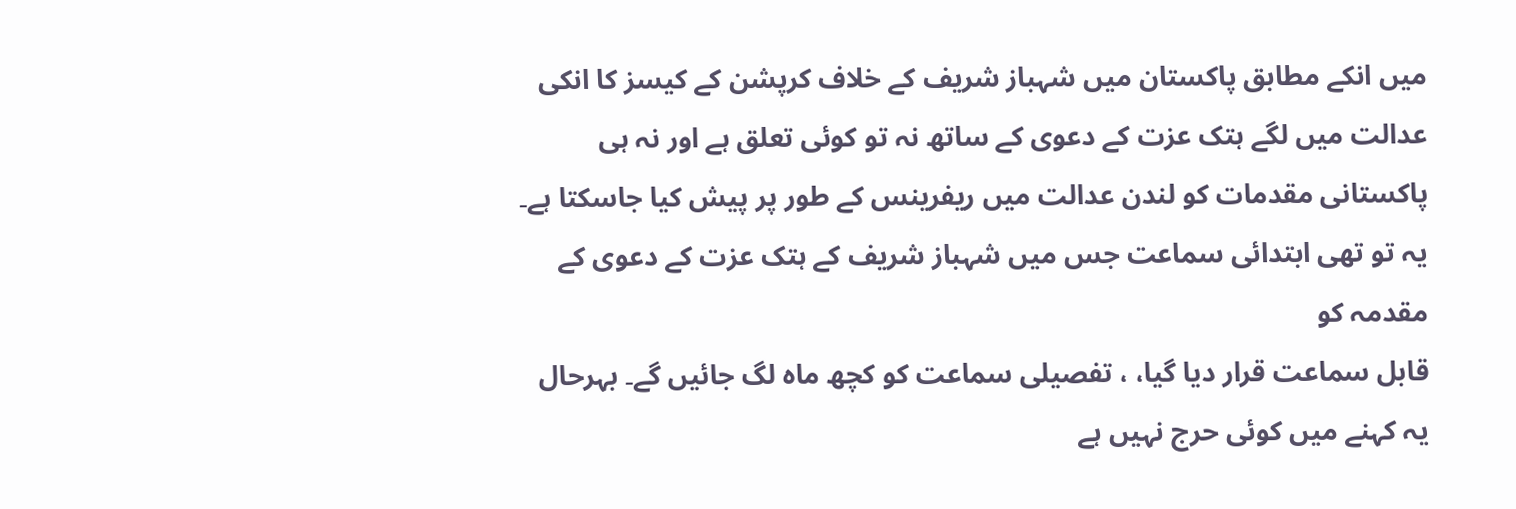میں انکے مطابق پاکستان میں شہباز شریف کے خلاف کرپشن کے کیسز کا انکی
عدالت میں لگے ہتک عزت کے دعوی کے ساتھ نہ تو کوئی تعلق ہے اور نہ ہی
پاکستانی مقدمات کو لندن عدالت میں ریفرینس کے طور پر پیش کیا جاسکتا ہے۔
یہ تو تھی ابتدائی سماعت جس میں شہباز شریف کے ہتک عزت کے دعوی کے مقدمہ کو
قابل سماعت قرار دیا گیا، ، تفصیلی سماعت کو کچھ ماہ لگ جائیں گے۔ بہرحال
یہ کہنے میں کوئی حرج نہیں ہے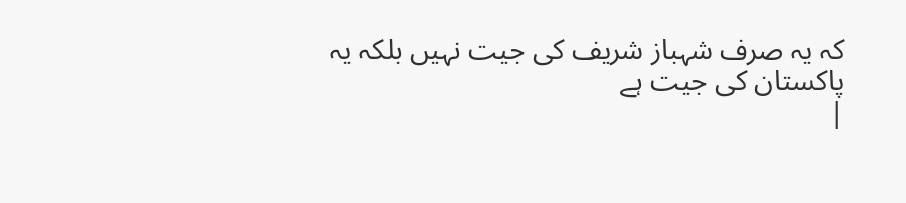کہ یہ صرف شہباز شریف کی جیت نہیں بلکہ یہ
پاکستان کی جیت ہے
|